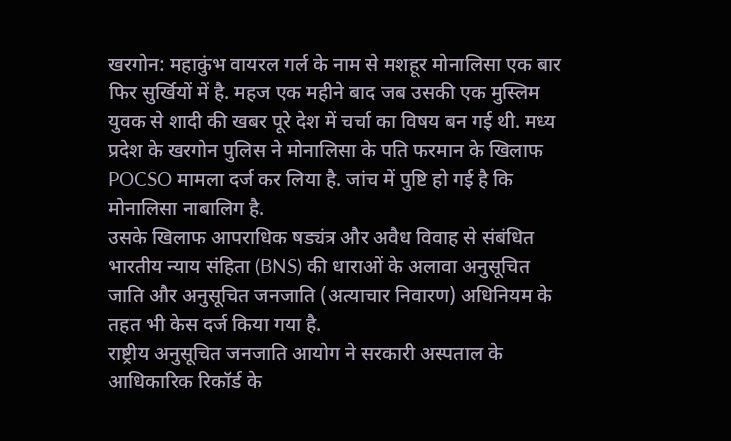खरगोन: महाकुंभ वायरल गर्ल के नाम से मशहूर मोनालिसा एक बार फिर सुर्खियों में है. महज एक महीने बाद जब उसकी एक मुस्लिम युवक से शादी की खबर पूरे देश में चर्चा का विषय बन गई थी. मध्य प्रदेश के खरगोन पुलिस ने मोनालिसा के पति फरमान के खिलाफ POCSO मामला दर्ज कर लिया है. जांच में पुष्टि हो गई है कि मोनालिसा नाबालिग है.
उसके खिलाफ आपराधिक षड्यंत्र और अवैध विवाह से संबंधित भारतीय न्याय संहिता (BNS) की धाराओं के अलावा अनुसूचित जाति और अनुसूचित जनजाति (अत्याचार निवारण) अधिनियम के तहत भी केस दर्ज किया गया है.
राष्ट्रीय अनुसूचित जनजाति आयोग ने सरकारी अस्पताल के आधिकारिक रिकॉर्ड के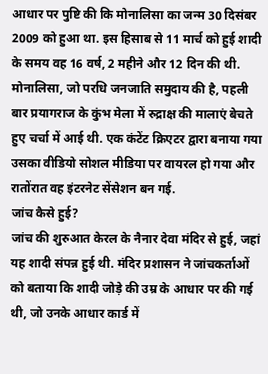आधार पर पुष्टि की कि मोनालिसा का जन्म 30 दिसंबर 2009 को हुआ था. इस हिसाब से 11 मार्च को हुई शादी के समय वह 16 वर्ष, 2 महीने और 12 दिन की थी.
मोनालिसा, जो परधि जनजाति समुदाय की है, पहली बार प्रयागराज के कुंभ मेला में रुद्राक्ष की मालाएं बेचते हुए चर्चा में आई थी. एक कंटेंट क्रिएटर द्वारा बनाया गया उसका वीडियो सोशल मीडिया पर वायरल हो गया और रातोंरात वह इंटरनेट सेंसेशन बन गई.
जांच कैसे हुई?
जांच की शुरुआत केरल के नैनार देवा मंदिर से हुई, जहां यह शादी संपन्न हुई थी. मंदिर प्रशासन ने जांचकर्ताओं को बताया कि शादी जोड़े की उम्र के आधार पर की गई थी, जो उनके आधार कार्ड में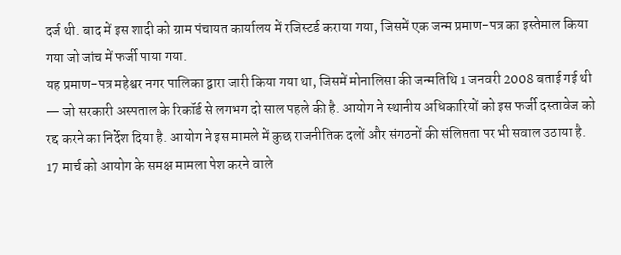दर्ज थी. बाद में इस शादी को ग्राम पंचायत कार्यालय में रजिस्टर्ड कराया गया, जिसमें एक जन्म प्रमाण-पत्र का इस्तेमाल किया गया जो जांच में फर्जी पाया गया.
यह प्रमाण-पत्र महेश्वर नगर पालिका द्वारा जारी किया गया था, जिसमें मोनालिसा की जन्मतिथि 1 जनवरी 2008 बताई गई थी — जो सरकारी अस्पताल के रिकॉर्ड से लगभग दो साल पहले की है. आयोग ने स्थानीय अधिकारियों को इस फर्जी दस्तावेज को रद्द करने का निर्देश दिया है. आयोग ने इस मामले में कुछ राजनीतिक दलों और संगठनों की संलिप्तता पर भी सवाल उठाया है.
17 मार्च को आयोग के समक्ष मामला पेश करने वाले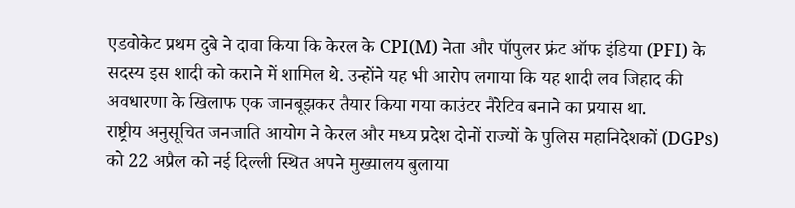एडवोकेट प्रथम दुबे ने दावा किया कि केरल के CPI(M) नेता और पॉपुलर फ्रंट ऑफ इंडिया (PFI) के सदस्य इस शादी को कराने में शामिल थे. उन्होंने यह भी आरोप लगाया कि यह शादी लव जिहाद की अवधारणा के खिलाफ एक जानबूझकर तैयार किया गया काउंटर नैरेटिव बनाने का प्रयास था.
राष्ट्रीय अनुसूचित जनजाति आयोग ने केरल और मध्य प्रदेश दोनों राज्यों के पुलिस महानिदेशकों (DGPs) को 22 अप्रैल को नई दिल्ली स्थित अपने मुख्यालय बुलाया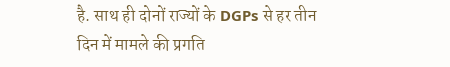है. साथ ही दोनों राज्यों के DGPs से हर तीन दिन में मामले की प्रगति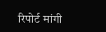रिपोर्ट मांगी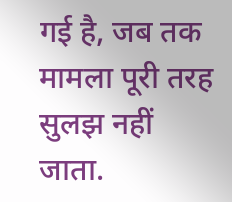गई है, जब तक मामला पूरी तरह सुलझ नहीं जाता.